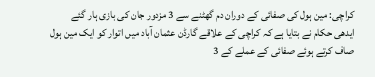کراچی: مین ہول کی صفائی کے دوران دم گھٹنے سے 3 مزدور جان کی بازی ہار گئے
ایدھی حکام نے بتایا ہے کہ کراچی کے علاقے گارڈن عثمان آباد میں اتوار کو ایک مین ہول صاف کرتے ہوئے صفائی کے عملے کے 3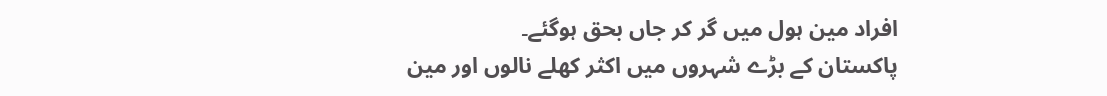افراد مین ہول میں گر کر جاں بحق ہوگئے۔
پاکستان کے بڑے شہروں میں اکثر کھلے نالوں اور مین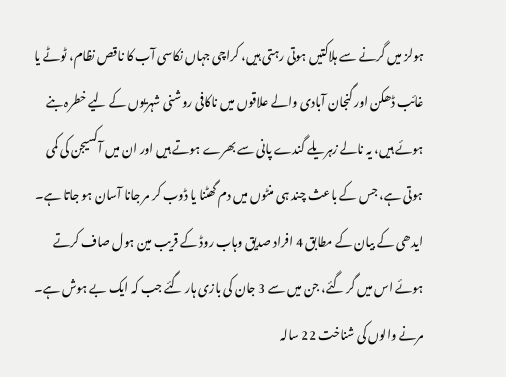ہولز میں گرنے سے ہلاکتیں ہوتی رہتی ہیں، کراچی جہاں نکاسی آب کا ناقص نظام، ٹوٹے یا غائب ڈھکن اور گنجان آبادی والے علاقوں میں ناکافی روشنی شہریوں کے لیے خطرہ بنے ہوئے ہیں، یہ نالے زہریلے گندے پانی سے بھرے ہوتے ہیں اور ان میں آکسیجن کی کمی ہوتی ہے، جس کے باعث چند ہی منٹوں میں دم گھٹنا یا ڈوب کر مر جانا آسان ہو جاتا ہے۔
ایدھی کے بیان کے مطابق 4 افراد صدیق وہاب روڈ کے قریب مین ہول صاف کرتے ہوئے اس میں گر گئے، جن میں سے 3 جان کی بازی ہار گئے جب کہ ایک بے ہوش ہے۔
مرنے والوں کی شناخت 22 سالہ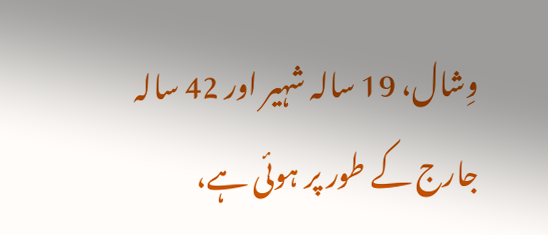وِشال، 19 سالہ شہیر اور 42 سالہ جارج کے طور پر ہوئی ہے،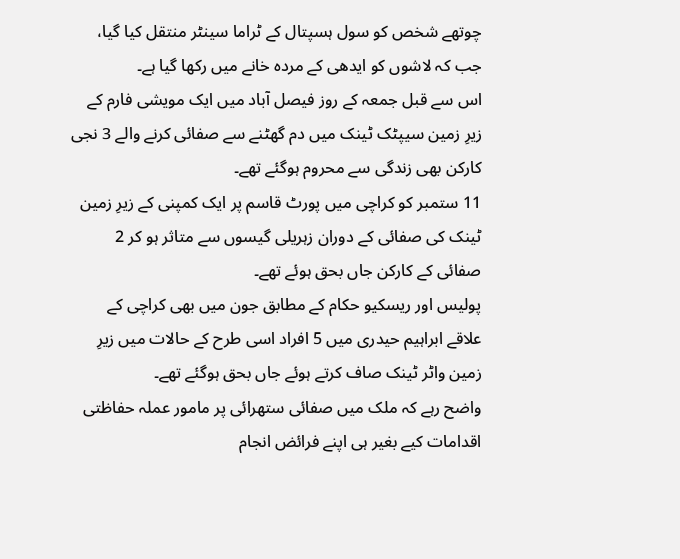چوتھے شخص کو سول ہسپتال کے ٹراما سینٹر منتقل کیا گیا، جب کہ لاشوں کو ایدھی کے مردہ خانے میں رکھا گیا ہے۔
اس سے قبل جمعہ کے روز فیصل آباد میں ایک مویشی فارم کے زیرِ زمین سیپٹک ٹینک میں دم گھٹنے سے صفائی کرنے والے 3 نجی کارکن بھی زندگی سے محروم ہوگئے تھے۔
11 ستمبر کو کراچی میں پورٹ قاسم پر ایک کمپنی کے زیرِ زمین ٹینک کی صفائی کے دوران زہریلی گیسوں سے متاثر ہو کر 2 صفائی کے کارکن جاں بحق ہوئے تھے۔
پولیس اور ریسکیو حکام کے مطابق جون میں بھی کراچی کے علاقے ابراہیم حیدری میں 5 افراد اسی طرح کے حالات میں زیرِ زمین واٹر ٹینک صاف کرتے ہوئے جاں بحق ہوگئے تھے۔
واضح رہے کہ ملک میں صفائی ستھرائی پر مامور عملہ حفاظتی اقدامات کیے بغیر ہی اپنے فرائض انجام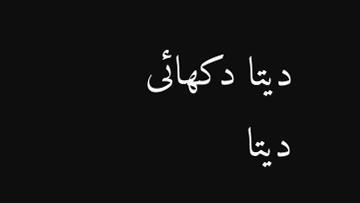دیتا دکھائی دیتا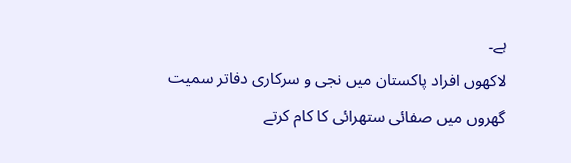ہے۔
لاکھوں افراد پاکستان میں نجی و سرکاری دفاتر سمیت گھروں میں صفائی ستھرائی کا کام کرتے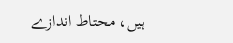ہیں، محتاط اندازے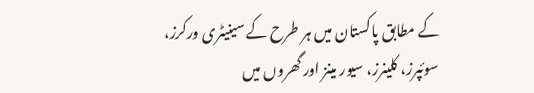کے مطابق پاکستان میں ہر طرح کے سینیٹری ورکرز، سوئپرز، کلینرز، سیور مینز اور گھروں میں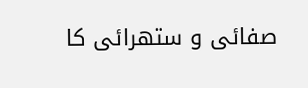صفائی و ستھرائی کا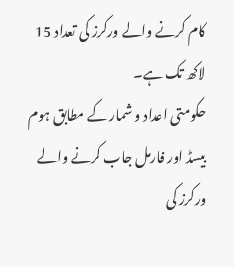کام کرنے والے ورکرز کی تعداد 15 لاکھ تک ہے۔
حکومتی اعداد و شمار کے مطابق ہوم بیسڈ اور فارمل جاب کرنے والے ورکرز کی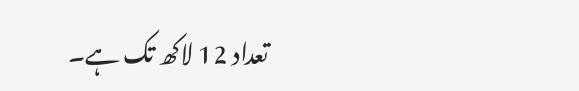تعداد 12 لاکھ تک ہے۔